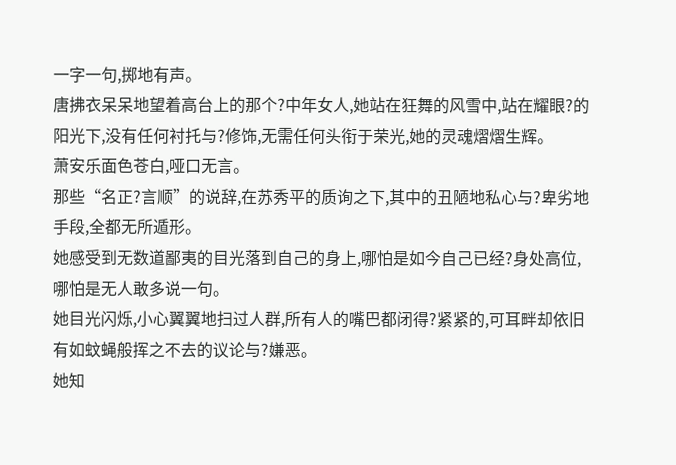一字一句,掷地有声。
唐拂衣呆呆地望着高台上的那个?中年女人,她站在狂舞的风雪中,站在耀眼?的阳光下,没有任何衬托与?修饰,无需任何头衔于荣光,她的灵魂熠熠生辉。
萧安乐面色苍白,哑口无言。
那些“名正?言顺”的说辞,在苏秀平的质询之下,其中的丑陋地私心与?卑劣地手段,全都无所遁形。
她感受到无数道鄙夷的目光落到自己的身上,哪怕是如今自己已经?身处高位,哪怕是无人敢多说一句。
她目光闪烁,小心翼翼地扫过人群,所有人的嘴巴都闭得?紧紧的,可耳畔却依旧有如蚊蝇般挥之不去的议论与?嫌恶。
她知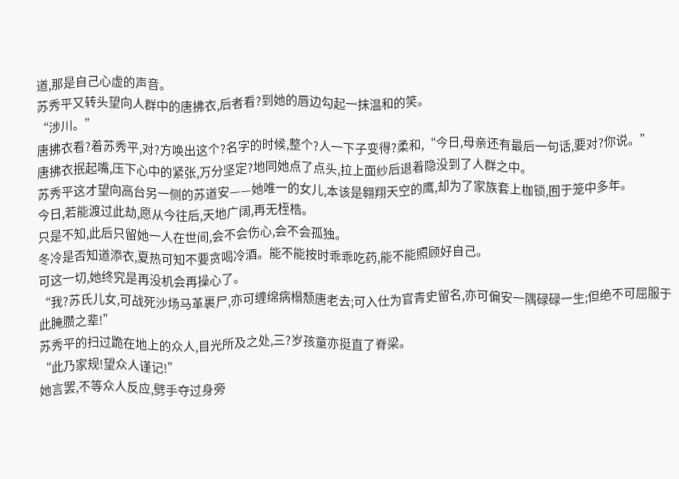道,那是自己心虚的声音。
苏秀平又转头望向人群中的唐拂衣,后者看?到她的唇边勾起一抹温和的笑。
“涉川。”
唐拂衣看?着苏秀平,对?方唤出这个?名字的时候,整个?人一下子变得?柔和,“今日,母亲还有最后一句话,要对?你说。”
唐拂衣抿起嘴,压下心中的紧张,万分坚定?地同她点了点头,拉上面纱后退着隐没到了人群之中。
苏秀平这才望向高台另一侧的苏道安——她唯一的女儿,本该是翱翔天空的鹰,却为了家族套上枷锁,囿于笼中多年。
今日,若能渡过此劫,愿从今往后,天地广阔,再无桎梏。
只是不知,此后只留她一人在世间,会不会伤心,会不会孤独。
冬冷是否知道添衣,夏热可知不要贪喝冷酒。能不能按时乖乖吃药,能不能照顾好自己。
可这一切,她终究是再没机会再操心了。
“我?苏氏儿女,可战死沙场马革裹尸,亦可缠绵病榻颓唐老去;可入仕为官青史留名,亦可偏安一隅碌碌一生;但绝不可屈服于此腌臜之辈!”
苏秀平的扫过跪在地上的众人,目光所及之处,三?岁孩童亦挺直了脊梁。
“此乃家规!望众人谨记!”
她言罢,不等众人反应,劈手夺过身旁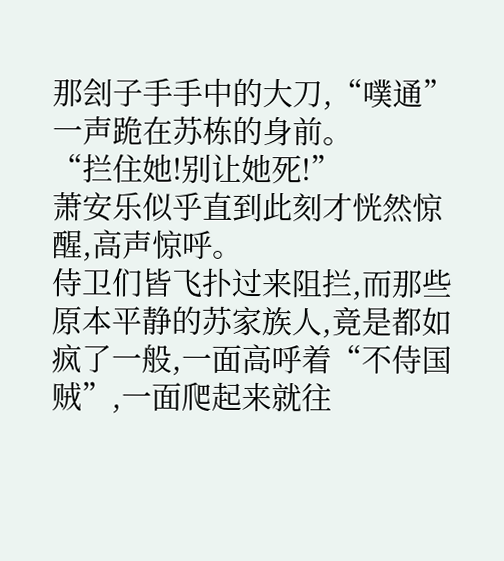那刽子手手中的大刀,“噗通”一声跪在苏栋的身前。
“拦住她!别让她死!”
萧安乐似乎直到此刻才恍然惊醒,高声惊呼。
侍卫们皆飞扑过来阻拦,而那些原本平静的苏家族人,竟是都如疯了一般,一面高呼着“不侍国贼”,一面爬起来就往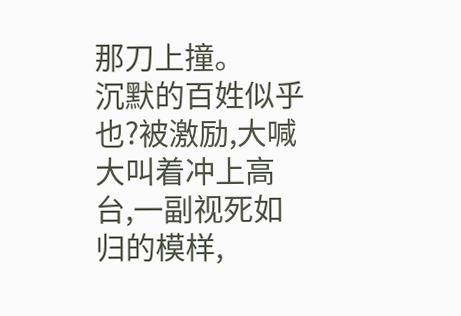那刀上撞。
沉默的百姓似乎也?被激励,大喊大叫着冲上高台,一副视死如归的模样,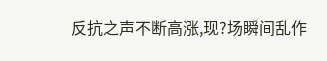反抗之声不断高涨,现?场瞬间乱作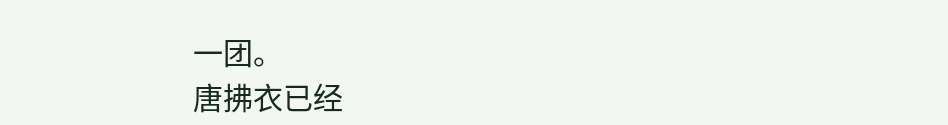一团。
唐拂衣已经